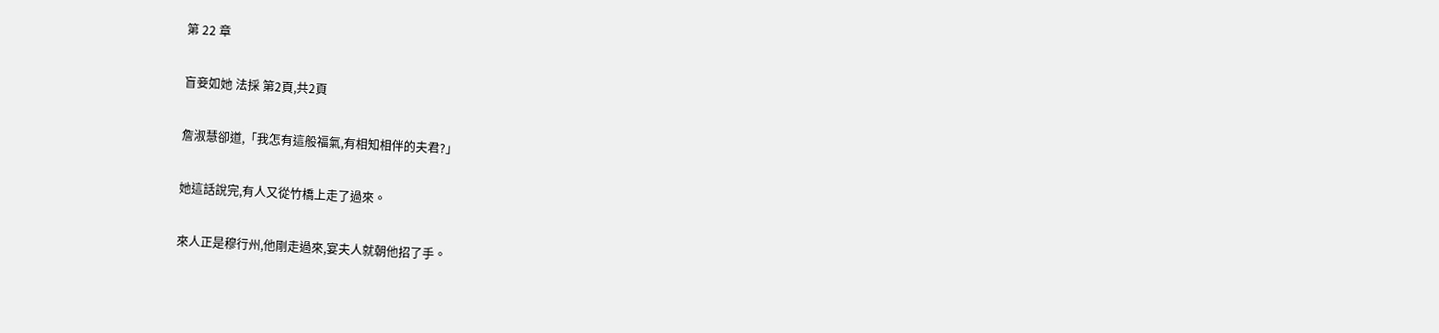第 22 章

盲妾如她 法採 第2頁,共2頁

詹淑慧卻道,「我怎有這般福氣,有相知相伴的夫君?」

她這話說完,有人又從竹橋上走了過來。

來人正是穆行州,他剛走過來,宴夫人就朝他招了手。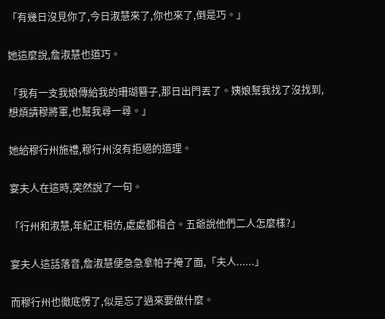「有幾日沒見你了,今日淑慧來了,你也來了,倒是巧。」

她這麼說,詹淑慧也道巧。

「我有一支我娘傳給我的珊瑚簪子,那日出門丟了。姨娘幫我找了沒找到,想煩請穆將軍,也幫我尋一尋。」

她給穆行州施禮,穆行州沒有拒絕的道理。

宴夫人在這時,突然說了一句。

「行州和淑慧,年紀正相仿,處處都相合。五爺說他們二人怎麼樣?」

宴夫人這話落音,詹淑慧便急急拿帕子掩了面,「夫人......」

而穆行州也徹底愣了,似是忘了過來要做什麼。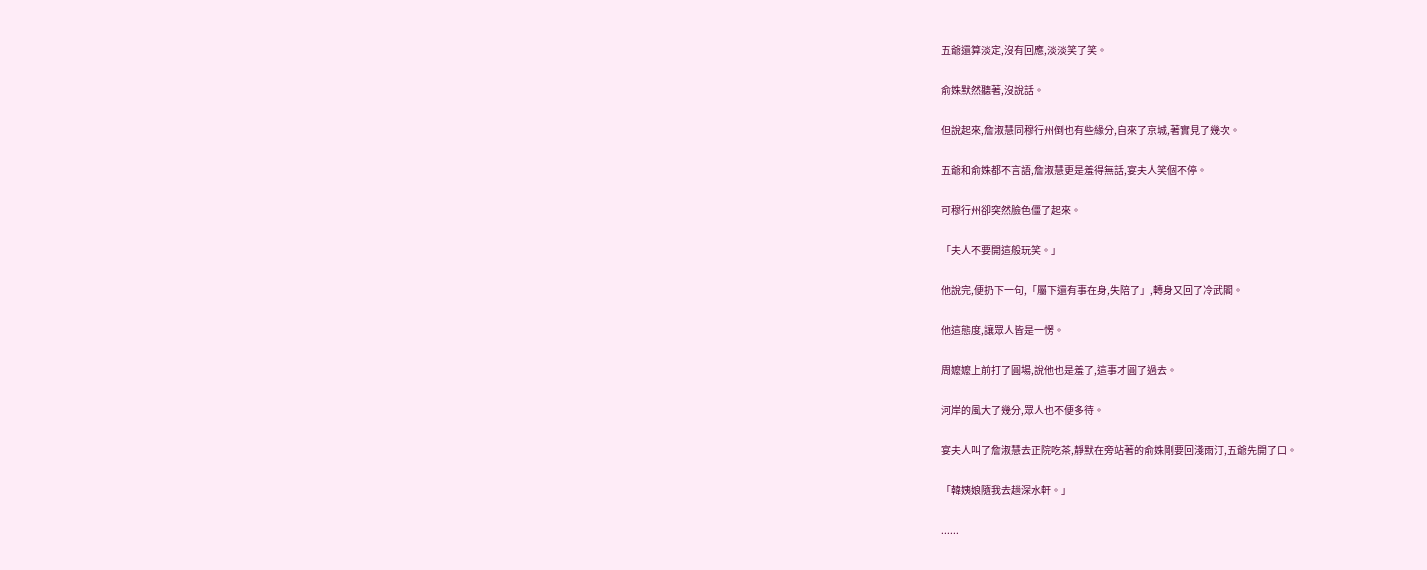五爺還算淡定,沒有回應,淡淡笑了笑。

俞姝默然聽著,沒說話。

但說起來,詹淑慧同穆行州倒也有些緣分,自來了京城,著實見了幾次。

五爺和俞姝都不言語,詹淑慧更是羞得無話,宴夫人笑個不停。

可穆行州卻突然臉色僵了起來。

「夫人不要開這般玩笑。」

他說完,便扔下一句,「屬下還有事在身,失陪了」,轉身又回了冷武閣。

他這態度,讓眾人皆是一愣。

周嬤嬤上前打了圓場,說他也是羞了,這事才圓了過去。

河岸的風大了幾分,眾人也不便多待。

宴夫人叫了詹淑慧去正院吃茶,靜默在旁站著的俞姝剛要回淺雨汀,五爺先開了口。

「韓姨娘隨我去趟深水軒。」

......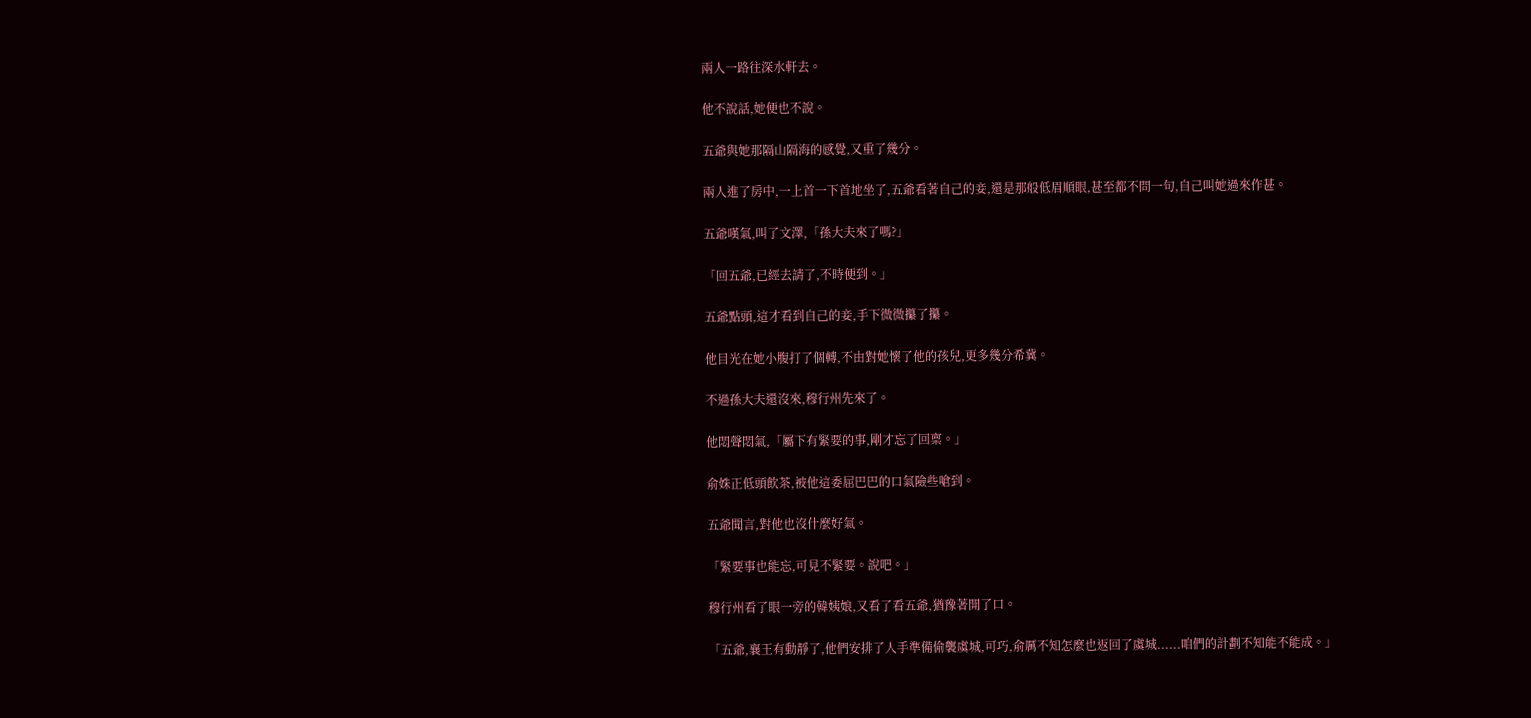兩人一路往深水軒去。

他不說話,她便也不說。

五爺與她那隔山隔海的感覺,又重了幾分。

兩人進了房中,一上首一下首地坐了,五爺看著自己的妾,還是那般低眉順眼,甚至都不問一句,自己叫她過來作甚。

五爺嘆氣,叫了文澤,「孫大夫來了嗎?」

「回五爺,已經去請了,不時便到。」

五爺點頭,這才看到自己的妾,手下微微攥了攥。

他目光在她小腹打了個轉,不由對她懷了他的孩兒,更多幾分希冀。

不過孫大夫還沒來,穆行州先來了。

他悶聲悶氣,「屬下有緊要的事,剛才忘了回稟。」

俞姝正低頭飲茶,被他這委屈巴巴的口氣險些嗆到。

五爺聞言,對他也沒什麼好氣。

「緊要事也能忘,可見不緊要。說吧。」

穆行州看了眼一旁的韓姨娘,又看了看五爺,猶豫著開了口。

「五爺,襄王有動靜了,他們安排了人手準備偷襲虞城,可巧,俞厲不知怎麼也返回了虞城......咱們的計劃不知能不能成。」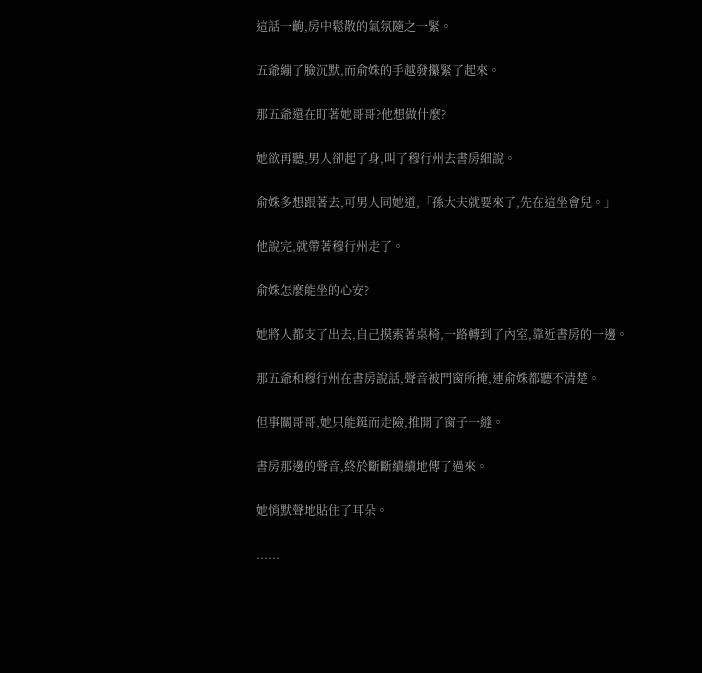這話一齣,房中鬆散的氣氛隨之一緊。

五爺繃了臉沉默,而俞姝的手越發攥緊了起來。

那五爺還在盯著她哥哥?他想做什麼?

她欲再聽,男人卻起了身,叫了穆行州去書房細說。

俞姝多想跟著去,可男人同她道,「孫大夫就要來了,先在這坐會兒。」

他說完,就帶著穆行州走了。

俞姝怎麼能坐的心安?

她將人都支了出去,自己摸索著桌椅,一路轉到了內室,靠近書房的一邊。

那五爺和穆行州在書房說話,聲音被門窗所掩,連俞姝都聽不清楚。

但事關哥哥,她只能鋌而走險,推開了窗子一縫。

書房那邊的聲音,終於斷斷續續地傳了過來。

她悄默聲地貼住了耳朵。

......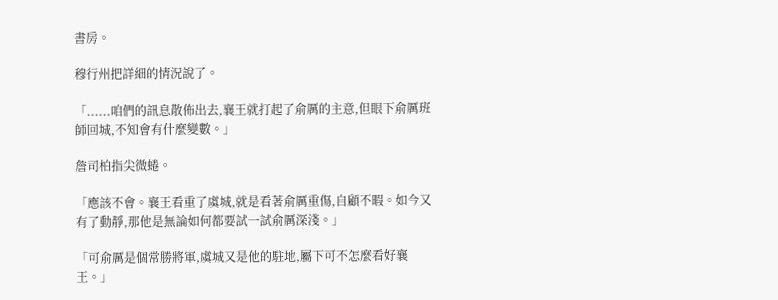書房。

穆行州把詳細的情況說了。

「......咱們的訊息散佈出去,襄王就打起了俞厲的主意,但眼下俞厲班師回城,不知會有什麼變數。」

詹司柏指尖微蜷。

「應該不會。襄王看重了虞城,就是看著俞厲重傷,自顧不暇。如今又有了動靜,那他是無論如何都要試一試俞厲深淺。」

「可俞厲是個常勝將軍,虞城又是他的駐地,屬下可不怎麼看好襄王。」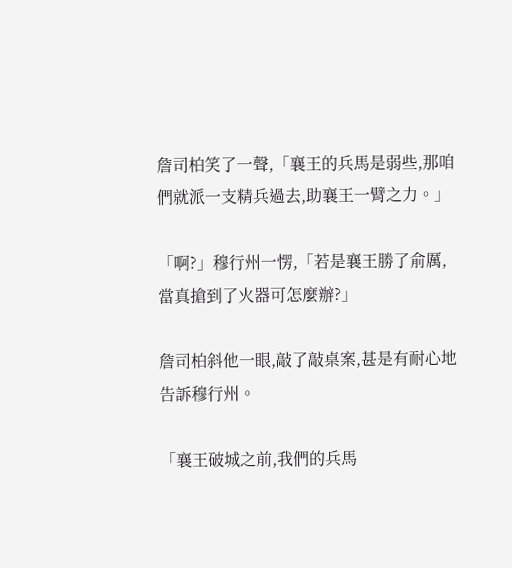詹司柏笑了一聲,「襄王的兵馬是弱些,那咱們就派一支精兵過去,助襄王一臂之力。」

「啊?」穆行州一愣,「若是襄王勝了俞厲,當真搶到了火器可怎麼辦?」

詹司柏斜他一眼,敲了敲桌案,甚是有耐心地告訴穆行州。

「襄王破城之前,我們的兵馬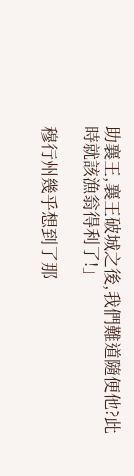助襄王,襄王破城之後,我們難道隨便他?此時就該漁翁得利了!」

穆行州幾乎想到了那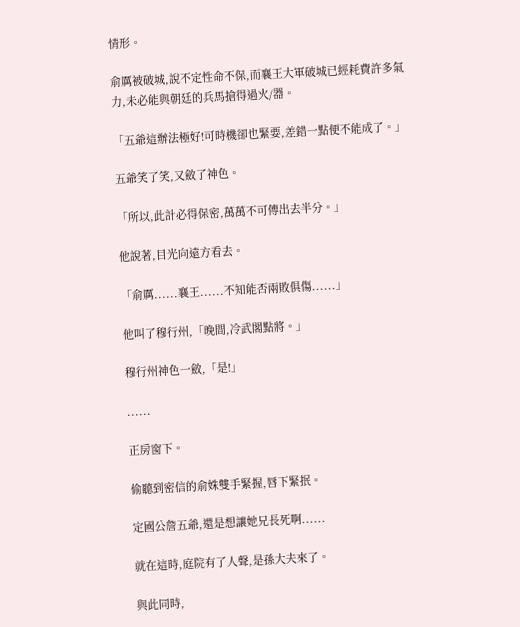情形。

俞厲被破城,說不定性命不保,而襄王大軍破城已經耗費許多氣力,未必能與朝廷的兵馬搶得過火/器。

「五爺這辦法極好!可時機卻也緊要,差錯一點便不能成了。」

五爺笑了笑,又斂了神色。

「所以,此計必得保密,萬萬不可傳出去半分。」

他說著,目光向遠方看去。

「俞厲......襄王......不知能否兩敗俱傷......」

他叫了穆行州,「晚間,冷武閣點將。」

穆行州神色一斂,「是!」

......

正房窗下。

偷聽到密信的俞姝雙手緊握,唇下緊抿。

定國公詹五爺,還是想讓她兄長死啊......

就在這時,庭院有了人聲,是孫大夫來了。

與此同時,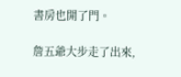書房也開了門。

詹五爺大步走了出來,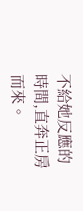不給她反應的時間,直奔正房而來。